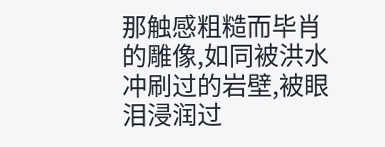那触感粗糙而毕肖的雕像,如同被洪水冲刷过的岩壁,被眼泪浸润过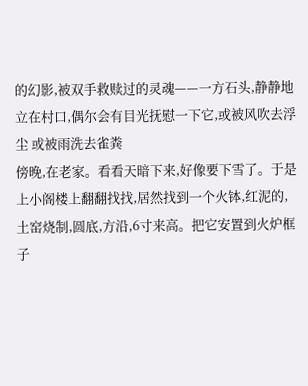的幻影,被双手救赎过的灵魂——一方石头,静静地立在村口,偶尔会有目光抚慰一下它,或被风吹去浮尘 或被雨洗去雀粪
傍晚,在老家。看看天暗下来,好像要下雪了。于是上小阁楼上翻翻找找,居然找到一个火钵,红泥的,土窑烧制,圆底,方沿,6寸来高。把它安置到火炉框子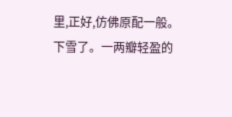里,正好,仿佛原配一般。
下雪了。一两瓣轻盈的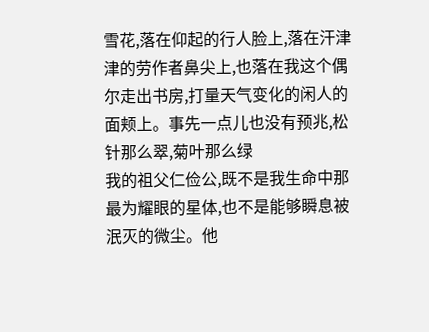雪花,落在仰起的行人脸上,落在汗津津的劳作者鼻尖上,也落在我这个偶尔走出书房,打量天气变化的闲人的面颊上。事先一点儿也没有预兆,松针那么翠,菊叶那么绿
我的祖父仁俭公,既不是我生命中那最为耀眼的星体,也不是能够瞬息被泯灭的微尘。他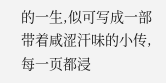的一生,似可写成一部带着咸涩汗味的小传,每一页都浸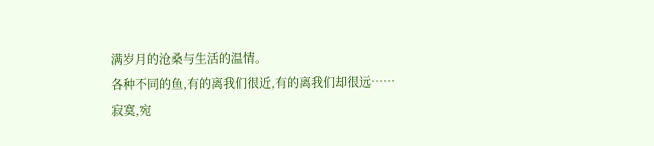满岁月的沧桑与生活的温情。
各种不同的鱼,有的离我们很近,有的离我们却很远……
寂寞,宛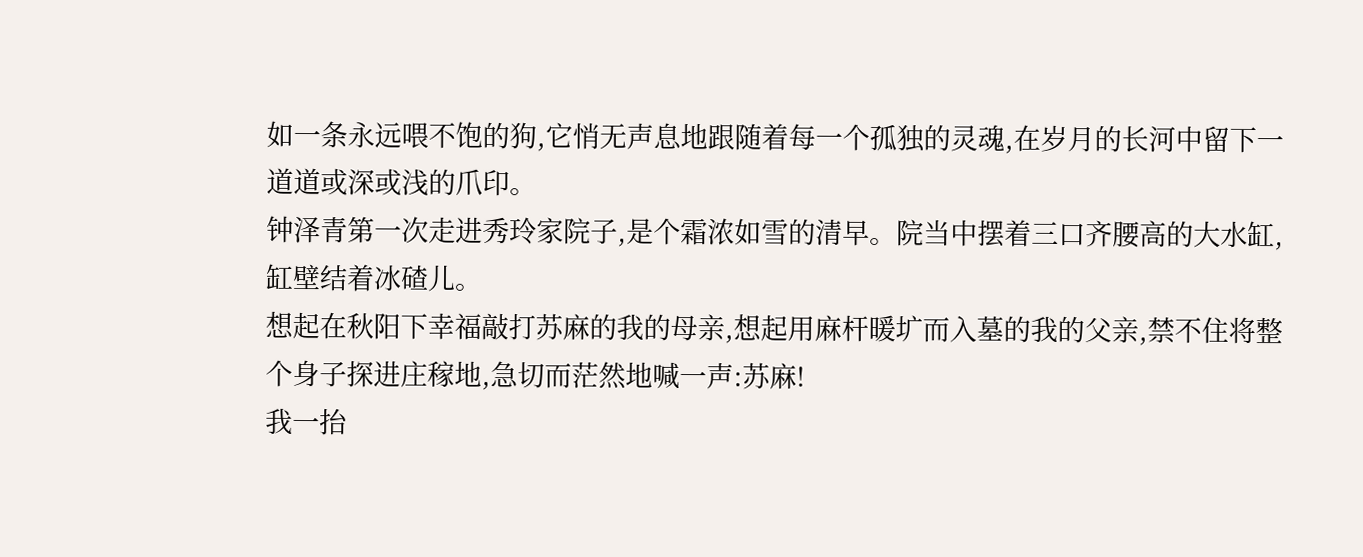如一条永远喂不饱的狗,它悄无声息地跟随着每一个孤独的灵魂,在岁月的长河中留下一道道或深或浅的爪印。
钟泽青第一次走进秀玲家院子,是个霜浓如雪的清早。院当中摆着三口齐腰高的大水缸,缸壁结着冰碴儿。
想起在秋阳下幸福敲打苏麻的我的母亲,想起用麻杆暖圹而入墓的我的父亲,禁不住将整个身子探进庄稼地,急切而茫然地喊一声:苏麻!
我一抬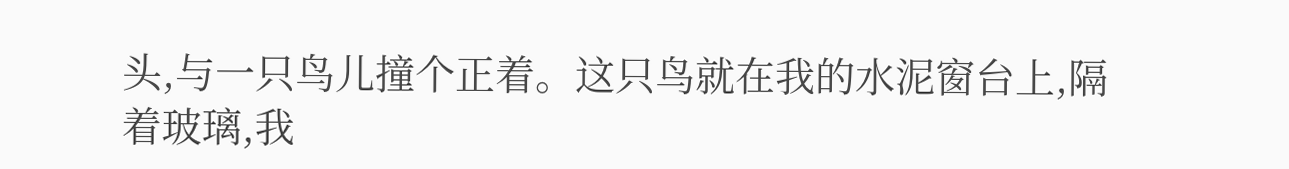头,与一只鸟儿撞个正着。这只鸟就在我的水泥窗台上,隔着玻璃,我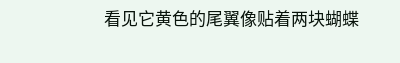看见它黄色的尾翼像贴着两块蝴蝶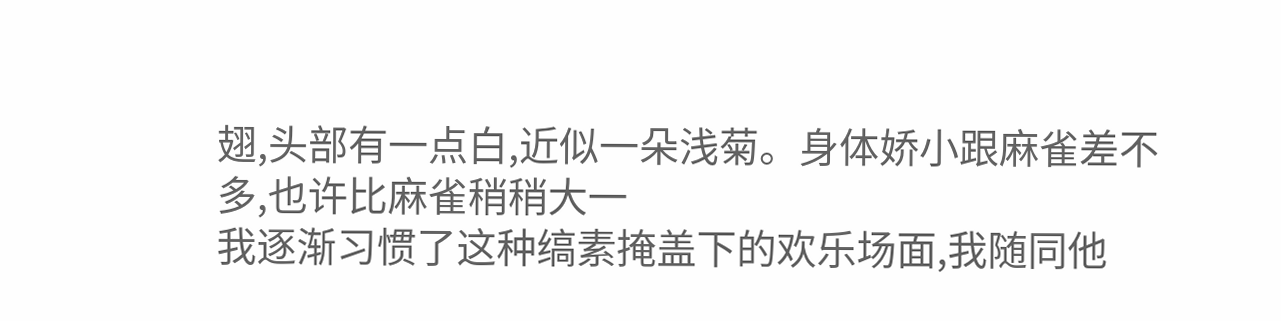翅,头部有一点白,近似一朵浅菊。身体娇小跟麻雀差不多,也许比麻雀稍稍大一
我逐渐习惯了这种缟素掩盖下的欢乐场面,我随同他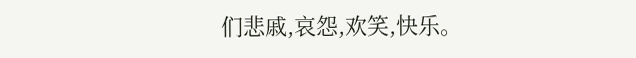们悲戚,哀怨,欢笑,快乐。